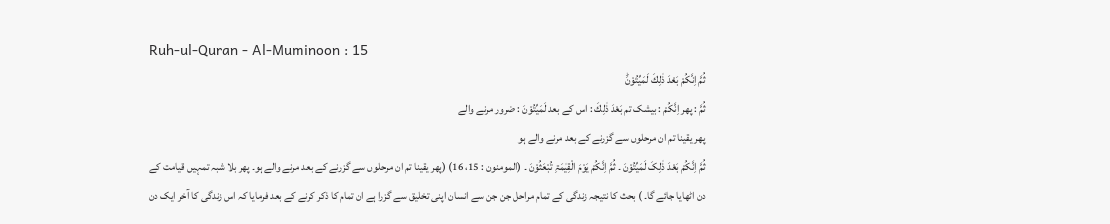Ruh-ul-Quran - Al-Muminoon : 15
ثُمَّ اِنَّكُمْ بَعْدَ ذٰلِكَ لَمَیِّتُوْنَؕ
ثُمَّ : پھر اِنَّكُمْ : بیشک تم بَعْدَ ذٰلِكَ : اس کے بعد لَمَيِّتُوْنَ : ضرور مرنے والے
پھر یقینا تم ان مرحلوں سے گزرنے کے بعد مرنے والے ہو
ثُمَّ اِنَّکُمْ بَعْدَ ذٰلِکَ لَمَیِّتُوْنَ ۔ ثُمَّ اِنَّکُمْ یَوْمَ الْقِیٰمَۃِ تُبْعَثُوْنَ ۔ (المومنون : 15، 16) (پھر یقینا تم ان مرحلوں سے گزرنے کے بعد مرنے والے ہو۔ پھر بلا شبہ تمہیں قیامت کے دن اٹھایا جائے گا۔ ) بحث کا نتیجہ زندگی کے تمام مراحل جن جن سے انسان اپنی تخلیق سے گزرا ہے ان تمام کا ذکر کرنے کے بعد فرمایا کہ اس زندگی کا آخر ایک دن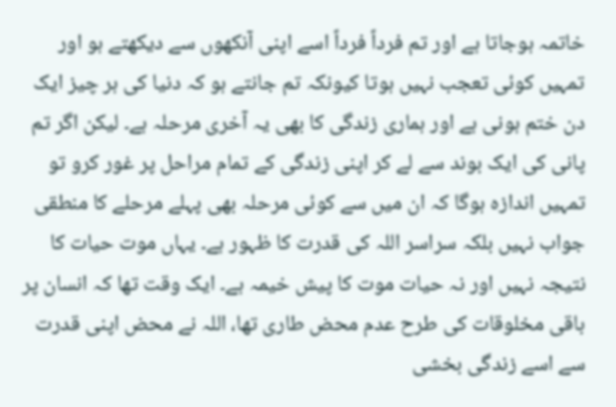خاتمہ ہوجاتا ہے اور تم فرداً فرداً اسے اپنی آنکھوں سے دیکھتے ہو اور تمہیں کوئی تعجب نہیں ہوتا کیونکہ تم جانتے ہو کہ دنیا کی ہر چیز ایک دن ختم ہونی ہے اور ہماری زندگی کا بھی یہ آخری مرحلہ ہے۔ لیکن اگر تم پانی کی ایک بوند سے لے کر اپنی زندگی کے تمام مراحل پر غور کرو تو تمہیں اندازہ ہوگا کہ ان میں سے کوئی مرحلہ بھی پہلے مرحلے کا منطقی جواب نہیں بلکہ سراسر اللہ کی قدرت کا ظہور ہے۔ یہاں موت حیات کا نتیجہ نہیں اور نہ حیات موت کا پیش خیمہ ہے۔ ایک وقت تھا کہ انسان پر باقی مخلوقات کی طرح عدم محض طاری تھا، اللہ نے محض اپنی قدرت سے اسے زندگی بخشی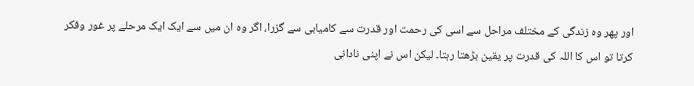اور پھر وہ زندگی کے مختلف مراحل سے اسی کی رحمت اور قدرت سے کامیابی سے گزرا، اگر وہ ان میں سے ایک ایک مرحلے پر غور وفکر کرتا تو اس کا اللہ کی قدرت پر یقین بڑھتا رہتا۔ لیکن اس نے اپنی نادانی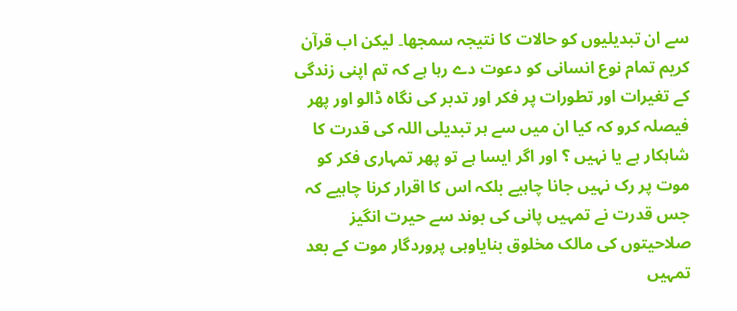سے ان تبدیلیوں کو حالات کا نتیجہ سمجھا۔ لیکن اب قرآن کریم تمام نوع انسانی کو دعوت دے رہا ہے کہ تم اپنی زندگی کے تغیرات اور تطورات پر فکر اور تدبر کی نگاہ ڈالو اور پھر فیصلہ کرو کہ کیا ان میں سے ہر تبدیلی اللہ کی قدرت کا شاہکار ہے یا نہیں ؟ اور اگر ایسا ہے تو پھر تمہاری فکر کو موت پر رک نہیں جانا چاہیے بلکہ اس کا اقرار کرنا چاہیے کہ جس قدرت نے تمہیں پانی کی بوند سے حیرت انگیز صلاحیتوں کی مالک مخلوق بنایاوہی پروردگار موت کے بعد تمہیں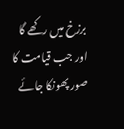برزخ میں رکھے گا اور جب قیامت کا صور پھونکا جائے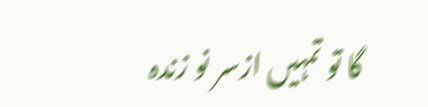گا تو تمہیں ازسر نو زندہ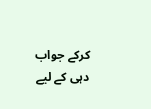کرکے جواب دہی کے لیے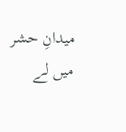میدانِ حشر میں لے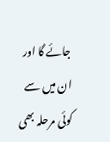جائے گا اور ان میں سے کوئی مرحلہ بھی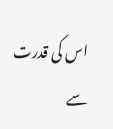اس کی قدرت سے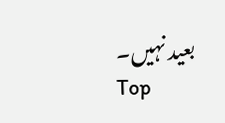بعید نہیں۔
Top